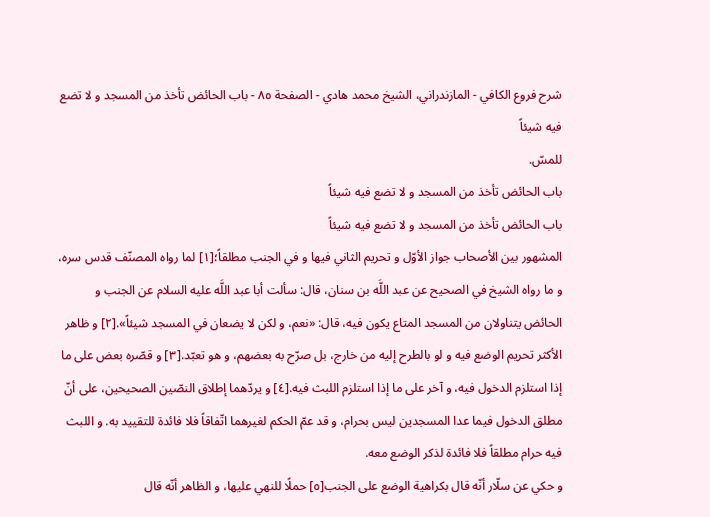شرح فروع الكافي - المازندراني، الشيخ محمد هادي - الصفحة ٨٥ - باب الحائض تأخذ من المسجد و لا تضع فيه شيئاً
للمسّ.
باب الحائض تأخذ من المسجد و لا تضع فيه شيئاً
باب الحائض تأخذ من المسجد و لا تضع فيه شيئاً
المشهور بين الأصحاب جواز الأوّل و تحريم الثاني فيها و في الجنب مطلقاً؛[١] لما رواه المصنّف قدس سره، و ما رواه الشيخ في الصحيح عن عبد اللَّه بن سنان، قال: سألت أبا عبد اللَّه عليه السلام عن الجنب و الحائض يتناولان من المسجد المتاع يكون فيه، قال: «نعم، و لكن لا يضعان في المسجد شيئاً».[٢] و ظاهر الأكثر تحريم الوضع فيه و لو بالطرح إليه من خارج، بل صرّح به بعضهم، و هو تعبّد.[٣] و قصّره بعض على ما إذا استلزم الدخول فيه، و آخر على ما إذا استلزم اللبث فيه.[٤] و يردّهما إطلاق النصّين الصحيحين، على أنّ مطلق الدخول فيما عدا المسجدين ليس بحرام، و قد عمّ الحكم لغيرهما اتّفاقاً فلا فائدة للتقييد به. و اللبث فيه حرام مطلقاً فلا فائدة لذكر الوضع معه.
و حكي عن سلّار أنّه قال بكراهية الوضع على الجنب[٥] حملًا للنهي عليها، و الظاهر أنّه قال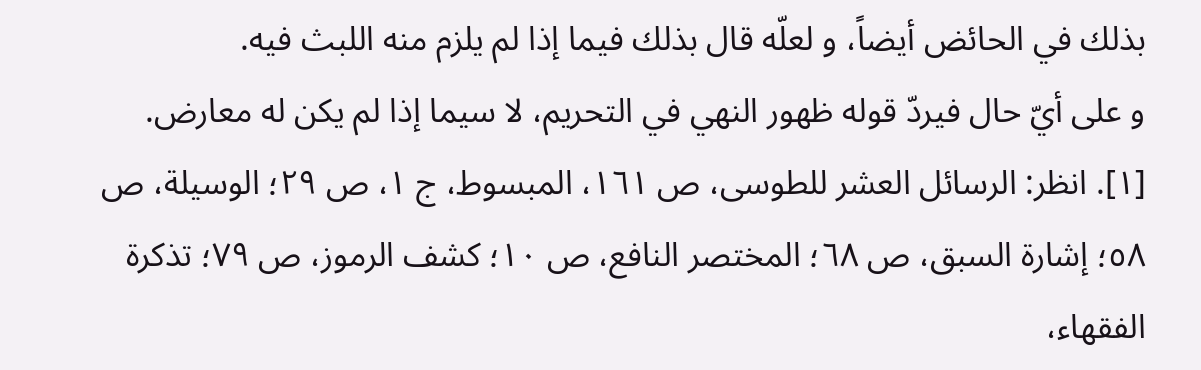بذلك في الحائض أيضاً، و لعلّه قال بذلك فيما إذا لم يلزم منه اللبث فيه.
و على أيّ حال فيردّ قوله ظهور النهي في التحريم، لا سيما إذا لم يكن له معارض.
[١]. انظر: الرسائل العشر للطوسى، ص ١٦١، المبسوط، ج ١، ص ٢٩؛ الوسيلة، ص ٥٨؛ إشارة السبق، ص ٦٨؛ المختصر النافع، ص ١٠؛ كشف الرموز، ص ٧٩؛ تذكرة الفقهاء،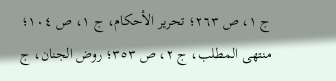ج ١، ص ٢٦٣؛ تحرير الأحكام، ج ١، ص ١٠٤؛ منتهى المطلب، ج ٢، ص ٣٥٣؛ روض الجنان، ج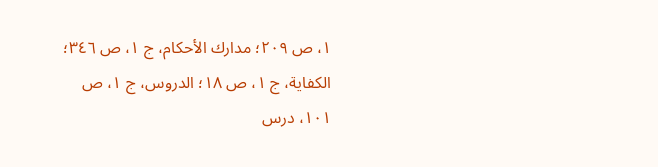١، ص ٢٠٩؛ مدارك الأحكام، ج ١، ص ٣٤٦؛ الكفاية، ج ١، ص ١٨؛ الدروس، ج ١، ص ١٠١، درس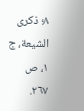٨؛ ذكرى الشيعة، ج ١، ص ٢٦٧.